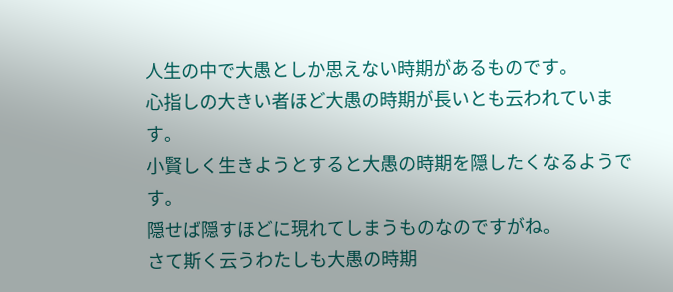人生の中で大愚としか思えない時期があるものです。
心指しの大きい者ほど大愚の時期が長いとも云われています。
小賢しく生きようとすると大愚の時期を隠したくなるようです。
隠せば隠すほどに現れてしまうものなのですがね。
さて斯く云うわたしも大愚の時期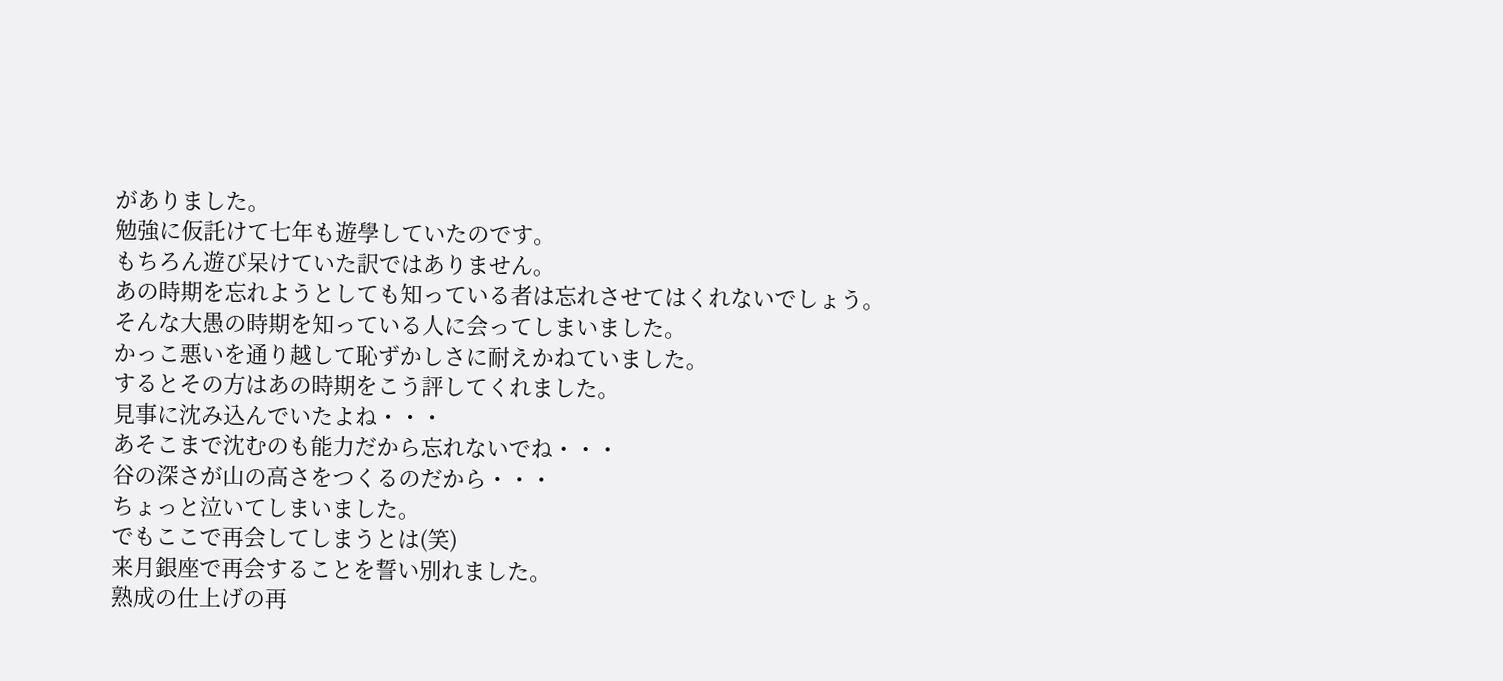がありました。
勉強に仮託けて七年も遊學していたのです。
もちろん遊び呆けていた訳ではありません。
あの時期を忘れようとしても知っている者は忘れさせてはくれないでしょう。
そんな大愚の時期を知っている人に会ってしまいました。
かっこ悪いを通り越して恥ずかしさに耐えかねていました。
するとその方はあの時期をこう評してくれました。
見事に沈み込んでいたよね・・・
あそこまで沈むのも能力だから忘れないでね・・・
谷の深さが山の高さをつくるのだから・・・
ちょっと泣いてしまいました。
でもここで再会してしまうとは(笑)
来月銀座で再会することを誓い別れました。
熟成の仕上げの再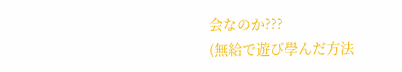会なのか???
(無給で遊び學んだ方法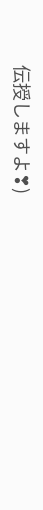伝授しますよ❣)